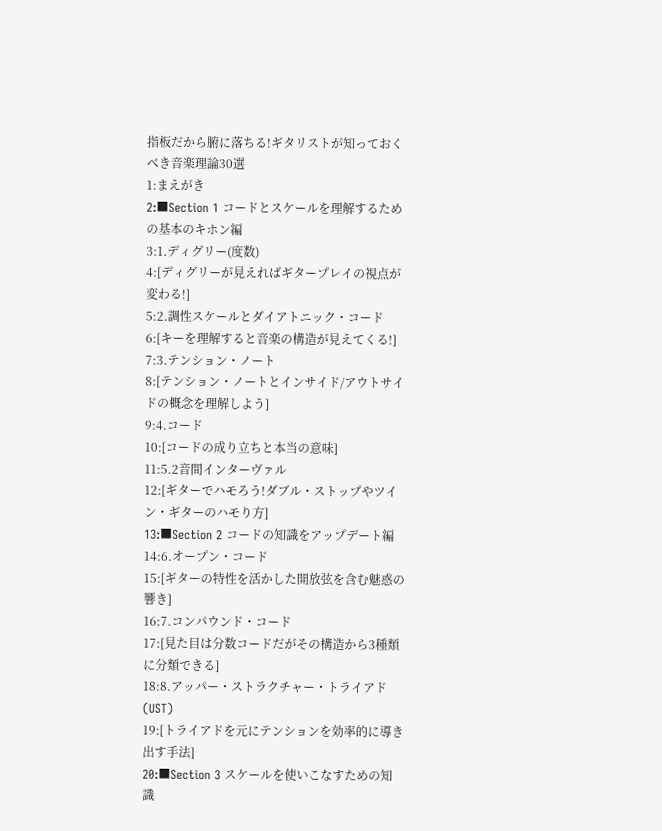指板だから腑に落ちる!ギタリストが知っておくべき音楽理論30選
1:まえがき
2:■Section 1 コードとスケールを理解するための基本のキホン編
3:1.ディグリー(度数)
4:[ディグリーが見えればギタープレイの視点が変わる!]
5:2.調性スケールとダイアトニック・コード
6:[キーを理解すると音楽の構造が見えてくる!]
7:3.テンション・ノート
8:[テンション・ノートとインサイド/アウトサイドの概念を理解しよう]
9:4.コード
10:[コードの成り立ちと本当の意味]
11:5.2音間インターヴァル
12:[ギターでハモろう!ダブル・ストップやツイン・ギターのハモり方]
13:■Section 2 コードの知識をアップデート編
14:6.オープン・コード
15:[ギターの特性を活かした開放弦を含む魅惑の響き]
16:7.コンパウンド・コード
17:[見た目は分数コードだがその構造から3種類に分類できる]
18:8.アッパー・ストラクチャー・トライアド(UST)
19:[トライアドを元にテンションを効率的に導き出す手法]
20:■Section 3 スケールを使いこなすための知識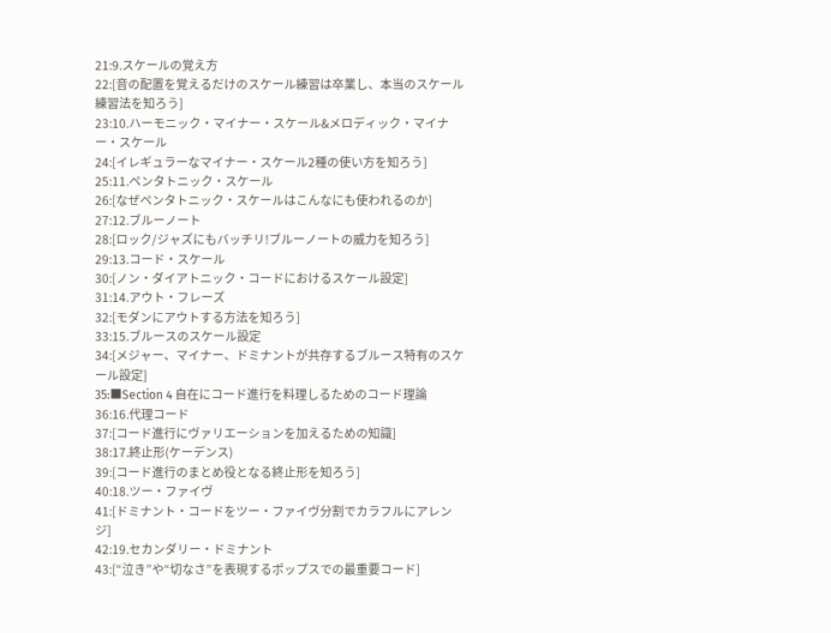21:9.スケールの覚え方
22:[音の配置を覚えるだけのスケール練習は卒業し、本当のスケール練習法を知ろう]
23:10.ハーモニック・マイナー・スケール&メロディック・マイナー・スケール
24:[イレギュラーなマイナー・スケール2種の使い方を知ろう]
25:11.ペンタトニック・スケール
26:[なぜペンタトニック・スケールはこんなにも使われるのか]
27:12.ブルーノート
28:[ロック/ジャズにもバッチリ!ブルーノートの威力を知ろう]
29:13.コード・スケール
30:[ノン・ダイアトニック・コードにおけるスケール設定]
31:14.アウト・フレーズ
32:[モダンにアウトする方法を知ろう]
33:15.ブルースのスケール設定
34:[メジャー、マイナー、ドミナントが共存するブルース特有のスケール設定]
35:■Section 4 自在にコード進行を料理しるためのコード理論
36:16.代理コード
37:[コード進行にヴァリエーションを加えるための知識]
38:17.終止形(ケーデンス)
39:[コード進行のまとめ役となる終止形を知ろう]
40:18.ツー・ファイヴ
41:[ドミナント・コードをツー・ファイヴ分割でカラフルにアレンジ]
42:19.セカンダリー・ドミナント
43:[“泣き”や“切なさ”を表現するポップスでの最重要コード]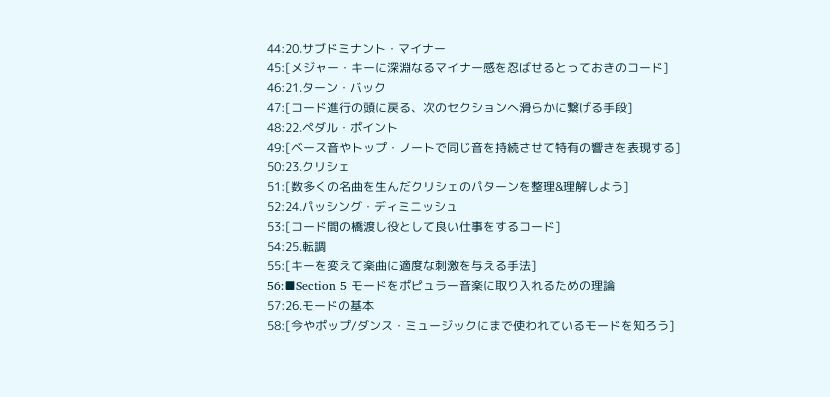44:20.サブドミナント・マイナー
45:[メジャー・キーに深淵なるマイナー感を忍ばせるとっておきのコード]
46:21.ターン・バック
47:[コード進行の頭に戻る、次のセクションへ滑らかに繋げる手段]
48:22.ペダル・ポイント
49:[ベース音やトップ・ノートで同じ音を持続させて特有の響きを表現する]
50:23.クリシェ
51:[数多くの名曲を生んだクリシェのパターンを整理&理解しよう]
52:24.パッシング・ディミニッシュ
53:[コード間の橋渡し役として良い仕事をするコード]
54:25.転調
55:[キーを変えて楽曲に適度な刺激を与える手法]
56:■Section 5 モードをポピュラー音楽に取り入れるための理論
57:26.モードの基本
58:[今やポップ/ダンス・ミュージックにまで使われているモードを知ろう]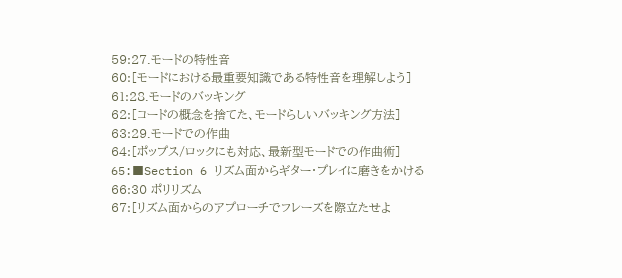59:27.モードの特性音
60:[モードにおける最重要知識である特性音を理解しよう]
61:28.モードのバッキング
62:[コードの概念を捨てた、モードらしいバッキング方法]
63:29.モードでの作曲
64:[ポップス/ロックにも対応、最新型モードでの作曲術]
65:■Section 6 リズム面からギター・プレイに磨きをかける
66:30 ポリリズム
67:[リズム面からのアプローチでフレーズを際立たせよ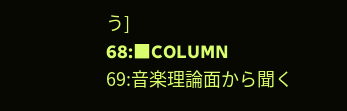う]
68:■COLUMN
69:音楽理論面から聞く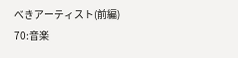べきアーティスト(前編)
70:音楽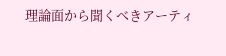理論面から聞くべきアーティ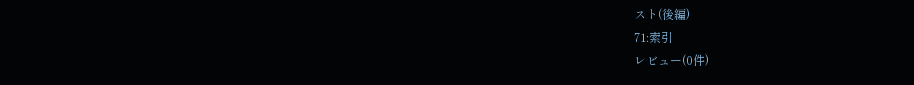スト(後編)
71:索引
レビュー(0件)